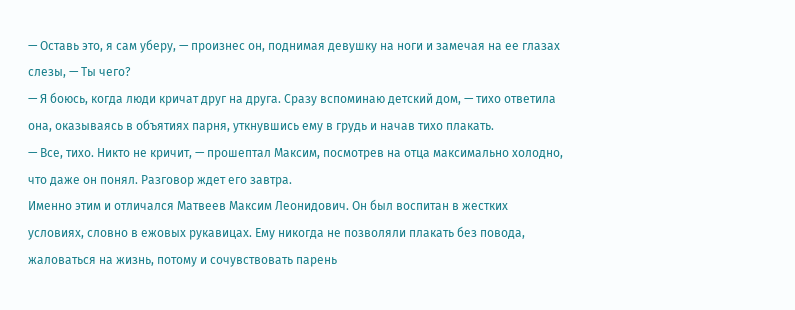— Оставь это, я сам уберу, — произнес он, поднимая девушку на ноги и замечая на ее глазах слезы, — Ты чего?
— Я боюсь, когда люди кричат друг на друга. Сразу вспоминаю детский дом, — тихо ответила она, оказываясь в объятиях парня, уткнувшись ему в грудь и начав тихо плакать.
— Все, тихо. Никто не кричит, — прошептал Максим, посмотрев на отца максимально холодно, что даже он понял. Разговор ждет его завтра.
Именно этим и отличался Матвеев Максим Леонидович. Он был воспитан в жестких условиях, словно в ежовых рукавицах. Ему никогда не позволяли плакать без повода, жаловаться на жизнь, потому и сочувствовать парень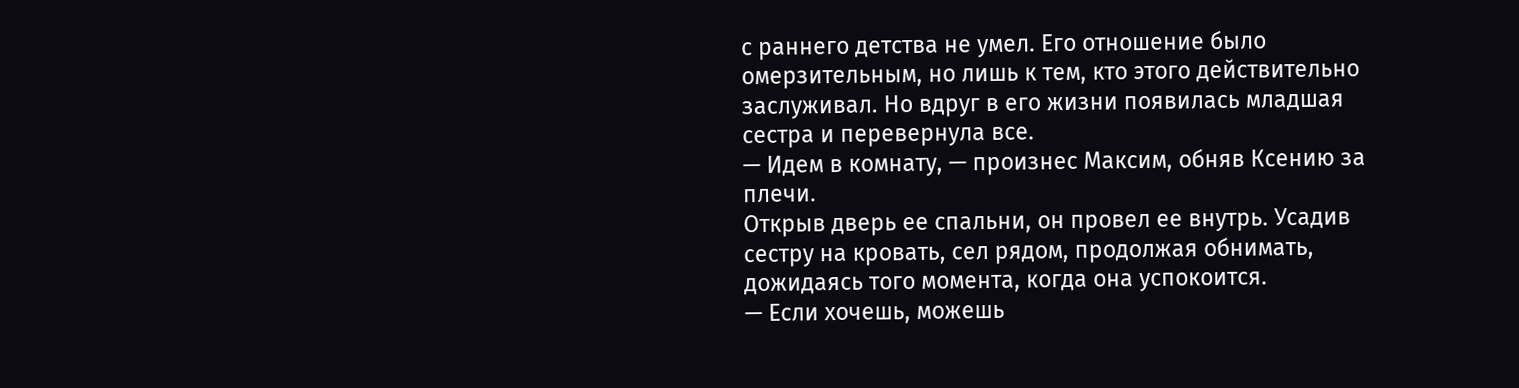с раннего детства не умел. Его отношение было омерзительным, но лишь к тем, кто этого действительно заслуживал. Но вдруг в его жизни появилась младшая сестра и перевернула все.
— Идем в комнату, — произнес Максим, обняв Ксению за плечи.
Открыв дверь ее спальни, он провел ее внутрь. Усадив сестру на кровать, сел рядом, продолжая обнимать, дожидаясь того момента, когда она успокоится.
— Если хочешь, можешь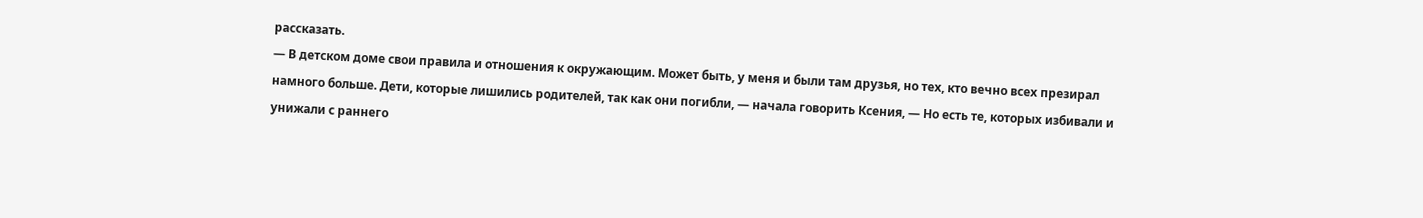рассказать.
— В детском доме свои правила и отношения к окружающим. Может быть, у меня и были там друзья, но тех, кто вечно всех презирал намного больше. Дети, которые лишились родителей, так как они погибли, — начала говорить Ксения, — Но есть те, которых избивали и унижали с раннего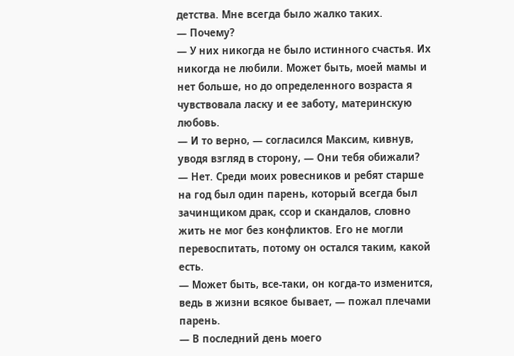детства. Мне всегда было жалко таких.
— Почему?
— У них никогда не было истинного счастья. Их никогда не любили. Может быть, моей мамы и нет больше, но до определенного возраста я чувствовала ласку и ее заботу, материнскую любовь.
— И то верно, — согласился Максим, кивнув, уводя взгляд в сторону, — Они тебя обижали?
— Нет. Среди моих ровесников и ребят старше на год был один парень, который всегда был зачинщиком драк, ссор и скандалов, словно жить не мог без конфликтов. Его не могли перевоспитать, потому он остался таким, какой есть.
— Может быть, все-таки, он когда-то изменится, ведь в жизни всякое бывает, — пожал плечами парень.
— В последний день моего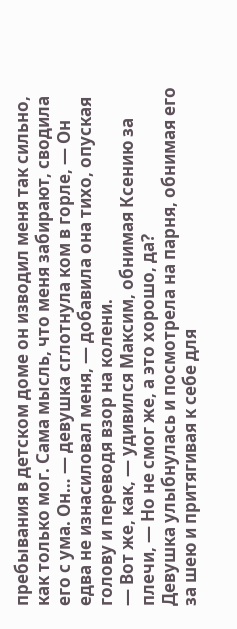пребывания в детском доме он изводил меня так сильно, как только мог. Сама мысль, что меня забирают, сводила его с ума. Он… — девушка сглотнула ком в горле, — Он едва не изнасиловал меня, — добавила она тихо, опуская голову и переводя взор на колени.
— Вот же, как, — удивился Максим, обнимая Ксению за плечи, — Но не смог же, а это хорошо, да?
Девушка улыбнулась и посмотрела на парня, обнимая его за шею и притягивая к себе для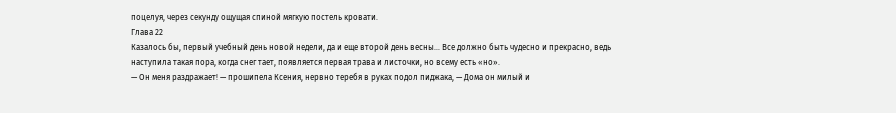поцелуя, через секунду ощущая спиной мягкую постель кровати.
Глава 22
Казалось бы, первый учебный день новой недели, да и еще второй день весны… Все должно быть чудесно и прекрасно, ведь наступила такая пора, когда снег тает, появляется первая трава и листочки, но всему есть «но».
— Он меня раздражает! — прошипела Ксения, нервно теребя в руках подол пиджака, — Дома он милый и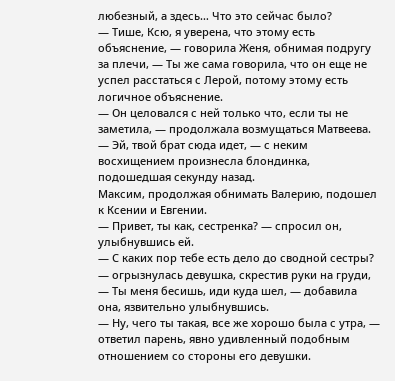любезный, а здесь… Что это сейчас было?
— Тише, Ксю, я уверена, что этому есть объяснение, — говорила Женя, обнимая подругу за плечи, — Ты же сама говорила, что он еще не успел расстаться с Лерой, потому этому есть логичное объяснение.
— Он целовался с ней только что, если ты не заметила, — продолжала возмущаться Матвеева.
— Эй, твой брат сюда идет, — с неким восхищением произнесла блондинка, подошедшая секунду назад.
Максим, продолжая обнимать Валерию, подошел к Ксении и Евгении.
— Привет, ты как, сестренка? — спросил он, улыбнувшись ей.
— С каких пор тебе есть дело до сводной сестры? — огрызнулась девушка, скрестив руки на груди, — Ты меня бесишь, иди куда шел, — добавила она, язвительно улыбнувшись.
— Ну, чего ты такая, все же хорошо была с утра, — ответил парень, явно удивленный подобным отношением со стороны его девушки.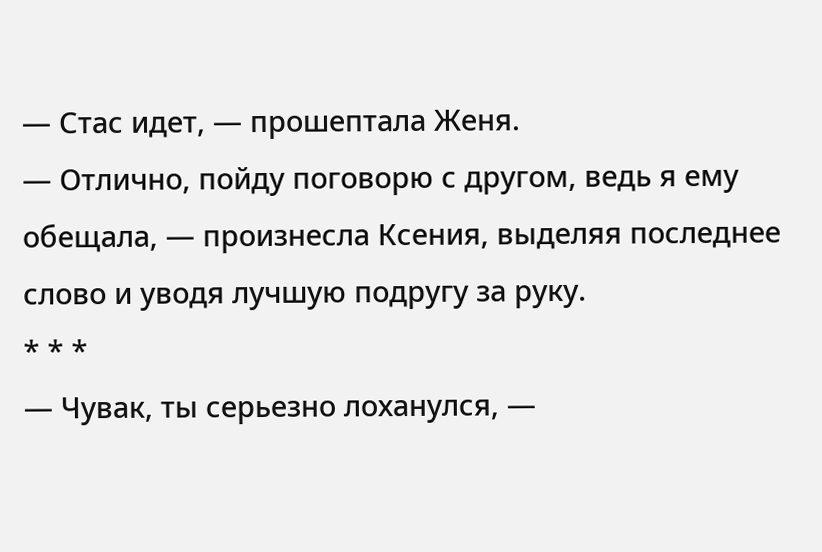— Стас идет, — прошептала Женя.
— Отлично, пойду поговорю с другом, ведь я ему обещала, — произнесла Ксения, выделяя последнее слово и уводя лучшую подругу за руку.
* * *
— Чувак, ты серьезно лоханулся, —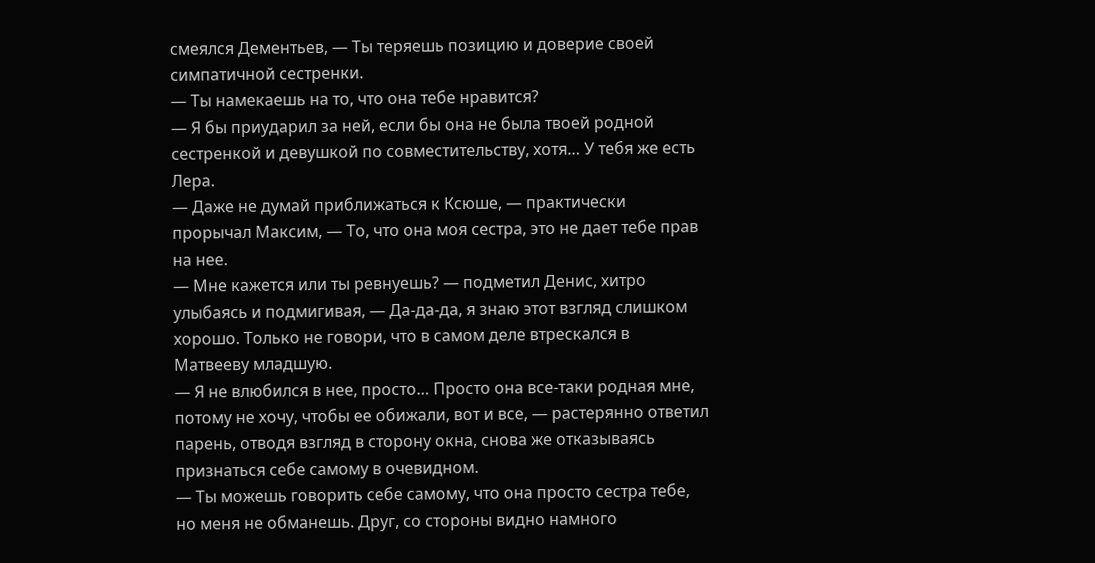смеялся Дементьев, — Ты теряешь позицию и доверие своей симпатичной сестренки.
— Ты намекаешь на то, что она тебе нравится?
— Я бы приударил за ней, если бы она не была твоей родной сестренкой и девушкой по совместительству, хотя… У тебя же есть Лера.
— Даже не думай приближаться к Ксюше, — практически прорычал Максим, — То, что она моя сестра, это не дает тебе прав на нее.
— Мне кажется или ты ревнуешь? — подметил Денис, хитро улыбаясь и подмигивая, — Да-да-да, я знаю этот взгляд слишком хорошо. Только не говори, что в самом деле втрескался в Матвееву младшую.
— Я не влюбился в нее, просто… Просто она все-таки родная мне, потому не хочу, чтобы ее обижали, вот и все, — растерянно ответил парень, отводя взгляд в сторону окна, снова же отказываясь признаться себе самому в очевидном.
— Ты можешь говорить себе самому, что она просто сестра тебе, но меня не обманешь. Друг, со стороны видно намного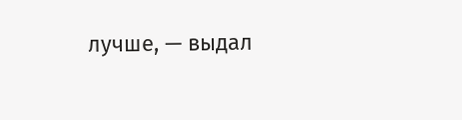лучше, — выдал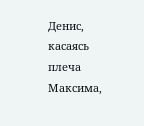Денис, касаясь плеча Максима,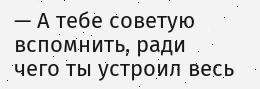— А тебе советую вспомнить, ради чего ты устроил весь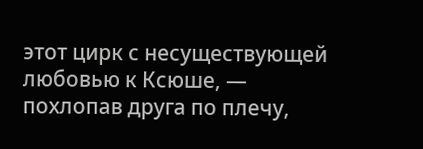этот цирк с несуществующей любовью к Ксюше, — похлопав друга по плечу,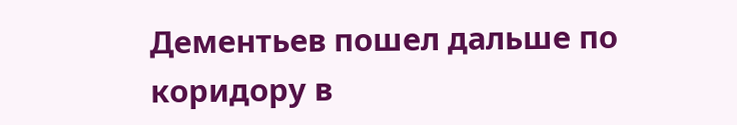Дементьев пошел дальше по коридору в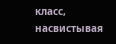класс, насвистывая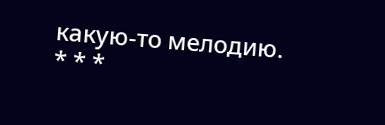какую-то мелодию.
* * *